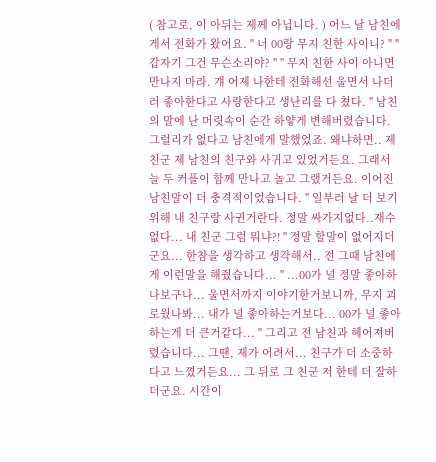( 참고로, 이 아뒤는 제께 아닙니다. ) 어느 날 남친에게서 전화가 왔어요. " 너 00랑 무지 친한 사이니? " " 갑자기 그건 무슨소리야? " " 무지 친한 사이 아니면 만나지 마라. 걔 어제 나한테 전화해선 울면서 나더러 좋아한다고 사랑한다고 생난리를 다 쳤다. " 남친의 말에 난 머릿속이 순간 하얗게 변해버렸습니다. 그럴리가 없다고 남친에게 말했었죠. 왜냐하면.. 제 친군 제 남친의 친구와 사귀고 있었거든요. 그래서 늘 두 커플이 함께 만나고 놀고 그랬거든요. 이어진 남친말이 더 충격적이었습니다. " 일부러 날 더 보기위해 내 친구랑 사귄거란다. 정말 싸가지없다..재수없다... 내 친군 그럼 뭐냐?! " 정말 할말이 없어지더군요... 한참을 생각하고 생각해서.. 전 그때 남친에게 이런말을 해줬습니다... " ...00가 널 정말 좋아하나보구나... 울면서까지 이야기한거보니까, 무지 괴로웠나봐... 내가 널 좋아하는거보다... 00가 널 좋아하는게 더 큰거같다... " 그리고 전 남친과 헤어져버렸습니다... 그땐, 제가 어려서... 친구가 더 소중하다고 느꼈거든요... 그 뒤로 그 친군 저 한테 더 잘하더군요. 시간이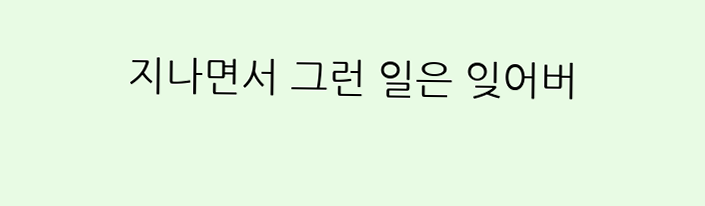지나면서 그런 일은 잊어버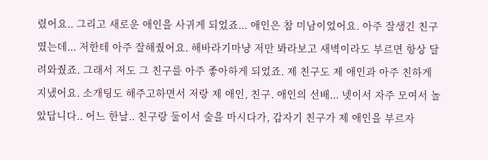렸어요.. 그리고 새로운 애인을 사귀게 되었죠... 애인은 참 미남이었어요. 아주 잘생긴 친구였는데... 저한테 아주 잘해줬어요. 해바라기마냥 저만 봐라보고 새벽이라도 부르면 항상 달려와줬죠. 그래서 저도 그 친구를 아주 좋아하게 되었죠. 제 친구도 제 애인과 아주 친하게 지냈어요. 소개팅도 해주고하면서 저랑 제 애인, 친구. 애인의 선배... 넷이서 자주 모여서 놀았답니다.. 어느 한날.. 친구랑 둘이서 술을 마시다가, 갑자기 친구가 제 애인을 부르자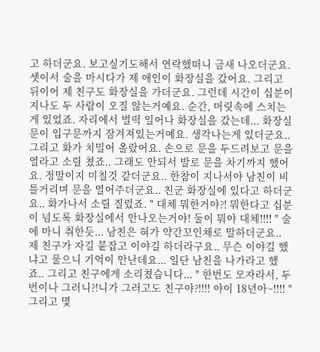고 하더군요. 보고싶기도해서 연락했떠니 금새 나오더군요. 셋이서 술을 마시다가 제 애인이 화장실을 갔어요. 그리고 뒤이어 제 친구도 화장실을 가더군요. 그런데 시간이 십분이 지나도 두 사람이 오질 않는거예요. 순간, 머릿속에 스치는게 있었죠. 자리에서 벌떡 일어나 화장실을 갔는데... 화장실문이 입구문까지 잠겨져있는거예요. 생각나는게 있더군요.. 그리고 화가 치밀어 올랐어요. 손으로 문을 두드려보고 문을 열라고 소릴 쳤죠.. 그래도 안되서 발로 문을 차기까지 했어요. 정말이지 미칠것 같더군요.. 한참이 지나서야 남친이 비틀거리며 문을 열어주더군요.. 친군 화장실에 있다고 하더군요.. 화가나서 소릴 질렀죠. " 대체 뭐한거야?! 뭐한다고 십분이 넘도록 화장실에서 안나오는거야! 둘이 뭐야 대체!!!! " 술에 마니 취한듯... 남친은 혀가 약간꼬인채로 말하더군요.. 제 친구가 자길 붙잡고 이야길 하더라구요.. 무슨 이야길 했냐고 물으니 기억이 안난데요... 일단 남친을 나가라고 했죠.. 그리고 친구에게 소리쳤습니다... " 한번도 모자라서, 두번이나 그러니?!니가 그러고도 친구야?!!!! 야이 18년아~!!!! " 그리고 몇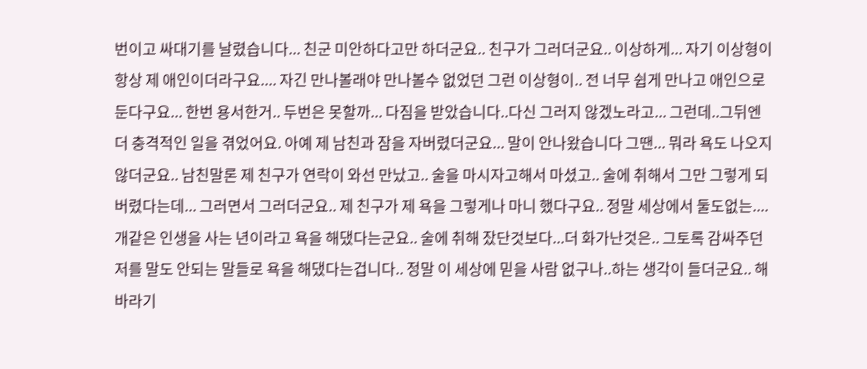번이고 싸대기를 날렸습니다... 친군 미안하다고만 하더군요.. 친구가 그러더군요.. 이상하게... 자기 이상형이 항상 제 애인이더라구요.... 자긴 만나볼래야 만나볼수 없었던 그런 이상형이.. 전 너무 쉽게 만나고 애인으로 둔다구요... 한번 용서한거.. 두번은 못할까... 다짐을 받았습니다..다신 그러지 않겠노라고... 그런데..그뒤엔 더 충격적인 일을 겪었어요. 아예 제 남친과 잠을 자버렸더군요... 말이 안나왔습니다 그땐... 뭐라 욕도 나오지 않더군요.. 남친말론 제 친구가 연락이 와선 만났고.. 술을 마시자고해서 마셨고.. 술에 취해서 그만 그렇게 되버렸다는데... 그러면서 그러더군요.. 제 친구가 제 욕을 그렇게나 마니 했다구요.. 정말 세상에서 둘도없는....개같은 인생을 사는 년이라고 욕을 해댔다는군요.. 술에 취해 잤단것보다...더 화가난것은.. 그토록 감싸주던 저를 말도 안되는 말들로 욕을 해댔다는겁니다.. 정말 이 세상에 믿을 사람 없구나..하는 생각이 들더군요.. 해바라기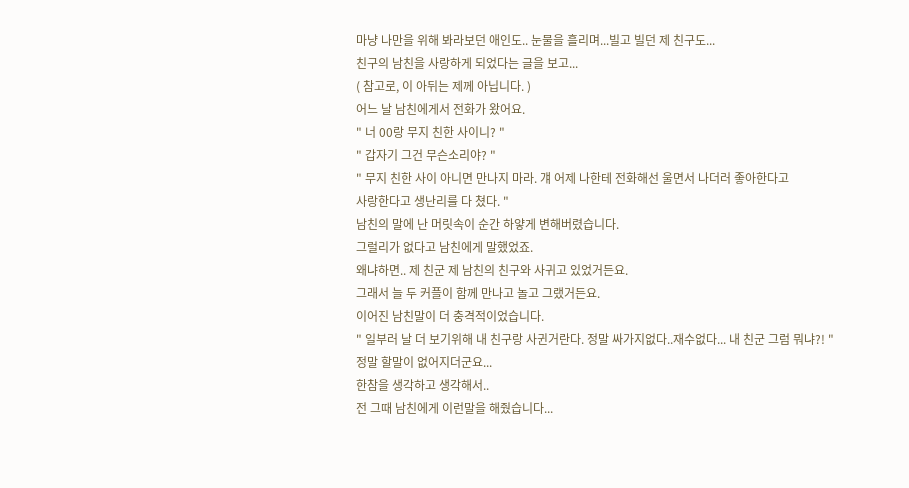마냥 나만을 위해 봐라보던 애인도.. 눈물을 흘리며...빌고 빌던 제 친구도...
친구의 남친을 사랑하게 되었다는 글을 보고...
( 참고로, 이 아뒤는 제께 아닙니다. )
어느 날 남친에게서 전화가 왔어요.
" 너 00랑 무지 친한 사이니? "
" 갑자기 그건 무슨소리야? "
" 무지 친한 사이 아니면 만나지 마라. 걔 어제 나한테 전화해선 울면서 나더러 좋아한다고
사랑한다고 생난리를 다 쳤다. "
남친의 말에 난 머릿속이 순간 하얗게 변해버렸습니다.
그럴리가 없다고 남친에게 말했었죠.
왜냐하면.. 제 친군 제 남친의 친구와 사귀고 있었거든요.
그래서 늘 두 커플이 함께 만나고 놀고 그랬거든요.
이어진 남친말이 더 충격적이었습니다.
" 일부러 날 더 보기위해 내 친구랑 사귄거란다. 정말 싸가지없다..재수없다... 내 친군 그럼 뭐냐?! "
정말 할말이 없어지더군요...
한참을 생각하고 생각해서..
전 그때 남친에게 이런말을 해줬습니다...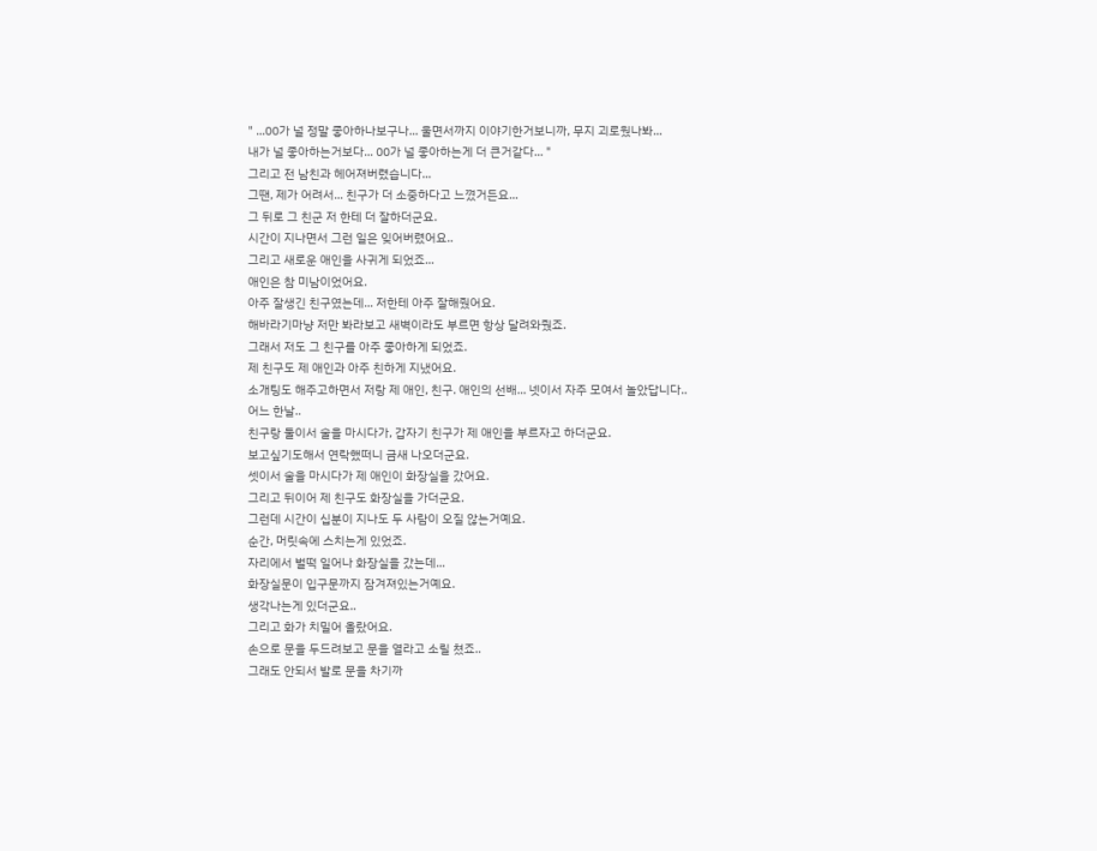" ...00가 널 정말 좋아하나보구나... 울면서까지 이야기한거보니까, 무지 괴로웠나봐...
내가 널 좋아하는거보다... 00가 널 좋아하는게 더 큰거같다... "
그리고 전 남친과 헤어져버렸습니다...
그땐, 제가 어려서... 친구가 더 소중하다고 느꼈거든요...
그 뒤로 그 친군 저 한테 더 잘하더군요.
시간이 지나면서 그런 일은 잊어버렸어요..
그리고 새로운 애인을 사귀게 되었죠...
애인은 참 미남이었어요.
아주 잘생긴 친구였는데... 저한테 아주 잘해줬어요.
해바라기마냥 저만 봐라보고 새벽이라도 부르면 항상 달려와줬죠.
그래서 저도 그 친구를 아주 좋아하게 되었죠.
제 친구도 제 애인과 아주 친하게 지냈어요.
소개팅도 해주고하면서 저랑 제 애인, 친구. 애인의 선배... 넷이서 자주 모여서 놀았답니다..
어느 한날..
친구랑 둘이서 술을 마시다가, 갑자기 친구가 제 애인을 부르자고 하더군요.
보고싶기도해서 연락했떠니 금새 나오더군요.
셋이서 술을 마시다가 제 애인이 화장실을 갔어요.
그리고 뒤이어 제 친구도 화장실을 가더군요.
그런데 시간이 십분이 지나도 두 사람이 오질 않는거예요.
순간, 머릿속에 스치는게 있었죠.
자리에서 벌떡 일어나 화장실을 갔는데...
화장실문이 입구문까지 잠겨져있는거예요.
생각나는게 있더군요..
그리고 화가 치밀어 올랐어요.
손으로 문을 두드려보고 문을 열라고 소릴 쳤죠..
그래도 안되서 발로 문을 차기까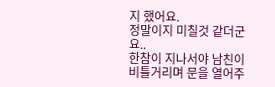지 했어요.
정말이지 미칠것 같더군요..
한참이 지나서야 남친이 비틀거리며 문을 열어주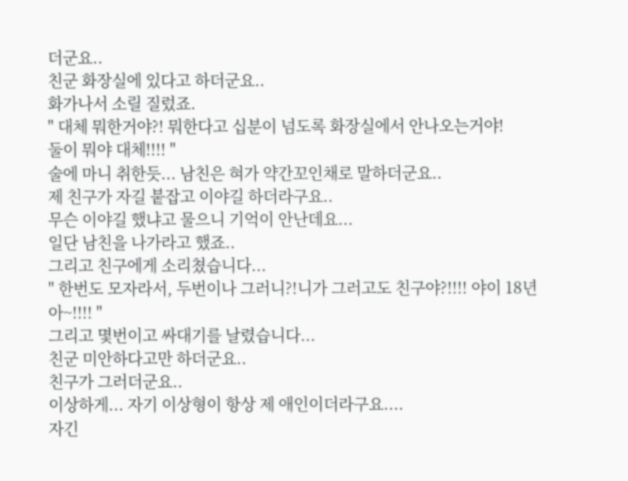더군요..
친군 화장실에 있다고 하더군요..
화가나서 소릴 질렀죠.
" 대체 뭐한거야?! 뭐한다고 십분이 넘도록 화장실에서 안나오는거야!
둘이 뭐야 대체!!!! "
술에 마니 취한듯... 남친은 혀가 약간꼬인채로 말하더군요..
제 친구가 자길 붙잡고 이야길 하더라구요..
무슨 이야길 했냐고 물으니 기억이 안난데요...
일단 남친을 나가라고 했죠..
그리고 친구에게 소리쳤습니다...
" 한번도 모자라서, 두번이나 그러니?!니가 그러고도 친구야?!!!! 야이 18년아~!!!! "
그리고 몇번이고 싸대기를 날렸습니다...
친군 미안하다고만 하더군요..
친구가 그러더군요..
이상하게... 자기 이상형이 항상 제 애인이더라구요....
자긴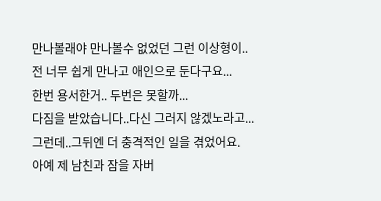만나볼래야 만나볼수 없었던 그런 이상형이..
전 너무 쉽게 만나고 애인으로 둔다구요...
한번 용서한거.. 두번은 못할까...
다짐을 받았습니다..다신 그러지 않겠노라고...
그런데..그뒤엔 더 충격적인 일을 겪었어요.
아예 제 남친과 잠을 자버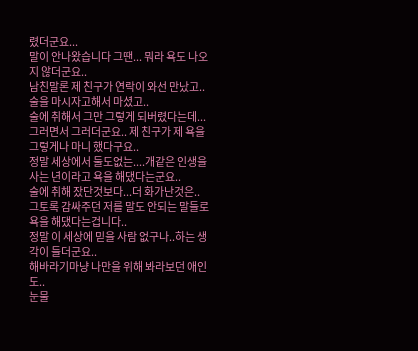렸더군요...
말이 안나왔습니다 그땐... 뭐라 욕도 나오지 않더군요..
남친말론 제 친구가 연락이 와선 만났고.. 술을 마시자고해서 마셨고..
술에 취해서 그만 그렇게 되버렸다는데...
그러면서 그러더군요.. 제 친구가 제 욕을 그렇게나 마니 했다구요..
정말 세상에서 둘도없는....개같은 인생을 사는 년이라고 욕을 해댔다는군요..
술에 취해 잤단것보다...더 화가난것은..
그토록 감싸주던 저를 말도 안되는 말들로 욕을 해댔다는겁니다..
정말 이 세상에 믿을 사람 없구나..하는 생각이 들더군요..
해바라기마냥 나만을 위해 봐라보던 애인도..
눈물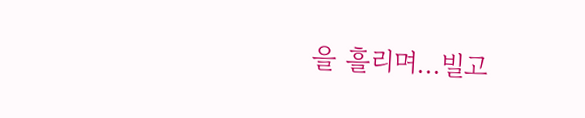을 흘리며...빌고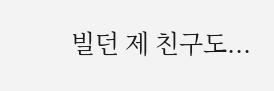빌던 제 친구도...